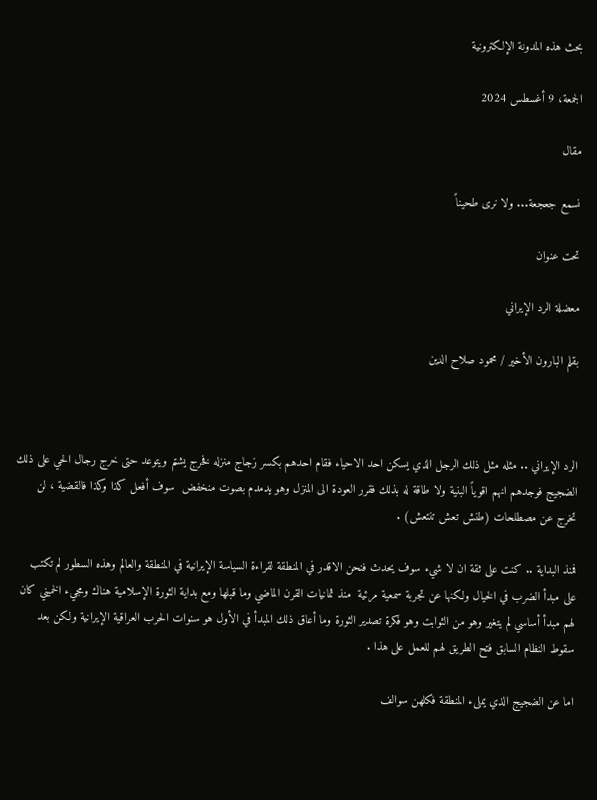بحث هذه المدونة الإلكترونية

الجمعة، 9 أغسطس 2024

مقال

نسمع جعجعة... ولا نرى طحيناً

تحت عنوان

معضلة الرد الإيراني

بقلم البارون الأخير / محمود صلاح الدين



الرد الإيراني .. مثله مثل ذلك الرجل الذي يسكن احد الاحياء فقام احدهم بكسر زجاج منزله فخرج يشتم ويتوعد حتى خرج رجال الحي على ذلك الضجيج فوجدهم انهم اقوياً البنية ولا طاقة له بذلك فقرر العودة الى المنزل وهو يدمدم بصوت منخفض  سوف أفعل كذا وكذا فالقضية ، لن تخرج عن مصطلحات (طنش تعش تنتعش) .

فمنذ البداية .. كنت على ثقة ان لا شيء سوف يحدث فنحن الاقدر في المنطقة لقراءة السياسة الإيرانية في المنطقة والعالم وهذه السطور لم تكتب على مبدأ الضرب في الخيال ولكنها عن تجربة سمعية مرئية  منذ ثمانيات القرن الماضي وما قبلها ومع بداية الثورة الإسلامية هناك ومجيء الخميني كان لهم مبدأ أساسي لم يتغير وهو من الثوابت وهو فكرة تصدير الثورة وما أعاق ذلك المبدأ في الأول هو سنوات الحرب العراقية الإيرانية ولكن بعد سقوط النظام السابق فتح الطريق لهم للعمل على هذا .

اما عن الضجيج الذي يملىء المنطقة فكلهن سوالف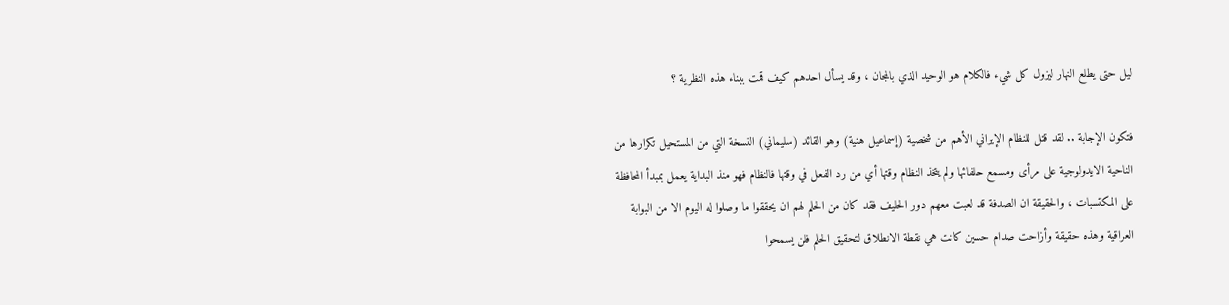ليل حتى يطلع النهار ليزول كل شيء فالكلام هو الوحيد الذي بالمجان ، وقد يسأل احدهم كيف قمت ببناء هذه النظرية ؟

فتكون الإجابة .. لقد قتل للنظام الإيراني الأهم من شخصية (إسماعيل هنية) وهو القائد (سليماني) النسخة التي من المستحيل تكرارها من الناحية الايدولوجية على مرأى ومسمع حلفائها ولم يتخذ النظام وقتها أي من رد الفعل في وقتها فالنظام فهو منذ البداية يعمل بمبدأ المحافظة على المكتسبات ، والحقيقة ان الصدفة قد لعبت معهم دور الحليف فقد كان من الحلم لهم ان يحققوا ما وصلوا له اليوم الا من البوابة العراقية وهذه حقيقة وأزاحت صدام حسين كانت هي نقطة الانطلاق لتحقيق الحلم فلن يسمحوا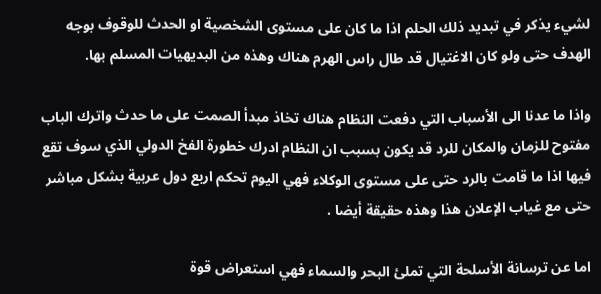لشيء يذكر في تبديد ذلك الحلم اذا ما كان على مستوى الشخصية او الحدث للوقوف بوجه الهدف حتى ولو كان الاغتيال قد طال راس الهرم هناك وهذه من البديهيات المسلم بها.

واذا ما عدنا الى الأسباب التي دفعت النظام هناك تخاذ مبدأ الصمت على ما حدث واترك الباب مفتوح للزمان والمكان للرد قد يكون بسبب ان النظام ادرك خطورة الفخ الدولي الذي سوف تقع فيها اذا ما قامت بالرد حتى على مستوى الوكلاء فهي اليوم تحكم اربع دول عربية بشكل مباشر حتى مع غياب الإعلان هذا وهذه حقيقة أيضا .

اما عن ترسانة الأسلحة التي تملئ البحر والسماء فهي استعراض قوة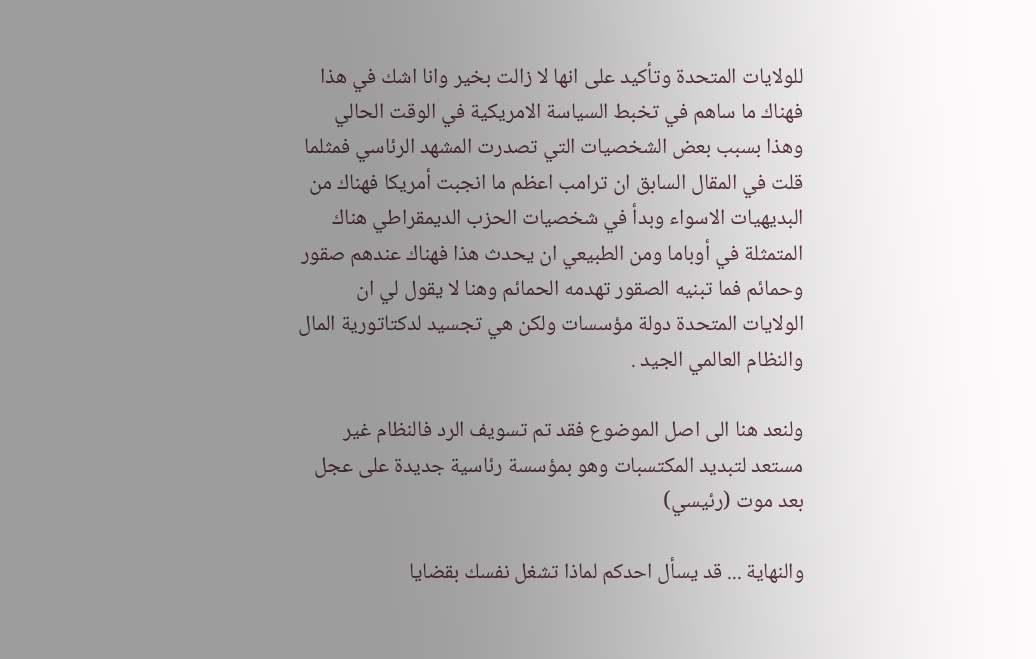للولايات المتحدة وتأكيد على انها لا زالت بخير وانا اشك في هذا فهناك ما ساهم في تخبط السياسة الامريكية في الوقت الحالي وهذا بسبب بعض الشخصيات التي تصدرت المشهد الرئاسي فمثلما قلت في المقال السابق ان ترامب اعظم ما انجبت أمريكا فهناك من البديهيات الاسواء وبدأ في شخصيات الحزب الديمقراطي هناك المتمثلة في أوباما ومن الطبيعي ان يحدث هذا فهناك عندهم صقور وحمائم فما تبنيه الصقور تهدمه الحمائم وهنا لا يقول لي ان الولايات المتحدة دولة مؤسسات ولكن هي تجسيد لدكتاتورية المال والنظام العالمي الجيد .

ولنعد هنا الى اصل الموضوع فقد تم تسويف الرد فالنظام غير مستعد لتبديد المكتسبات وهو بمؤسسة رئاسية جديدة على عجل بعد موت (رئيسي)

والنهاية ... قد يسأل احدكم لماذا تشغل نفسك بقضايا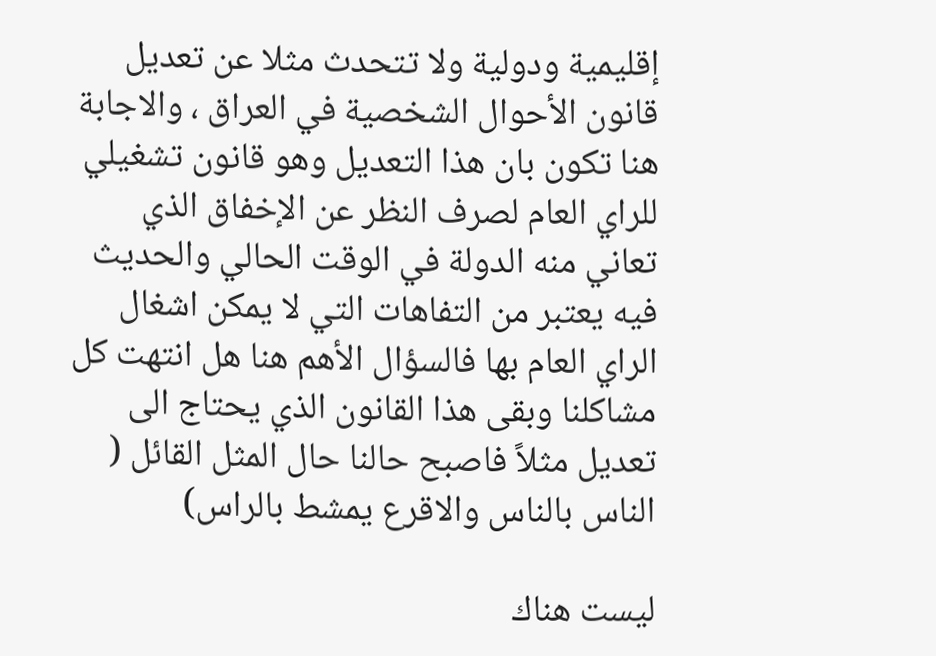إقليمية ودولية ولا تتحدث مثلا عن تعديل قانون الأحوال الشخصية في العراق ، والاجابة هنا تكون بان هذا التعديل وهو قانون تشغيلي للراي العام لصرف النظر عن الإخفاق الذي تعاني منه الدولة في الوقت الحالي والحديث فيه يعتبر من التفاهات التي لا يمكن اشغال الراي العام بها فالسؤال الأهم هنا هل انتهت كل مشاكلنا وبقى هذا القانون الذي يحتاج الى تعديل مثلاً فاصبح حالنا حال المثل القائل ( الناس بالناس والاقرع يمشط بالراس)

ليست هناك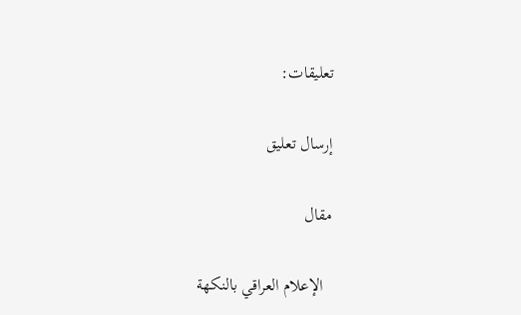تعليقات:

إرسال تعليق

مقال

  الإعلام العراقي بالنكهة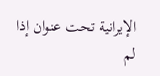الإيرانية تحت عنوان إذا لم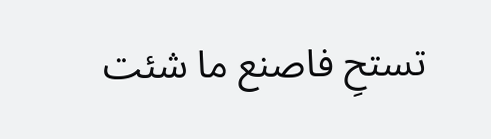تستحِ فاصنع ما شئت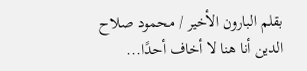بقلم البارون الأخير / محمود صلاح الدين أنا هنا لا أخاف أحدًا...